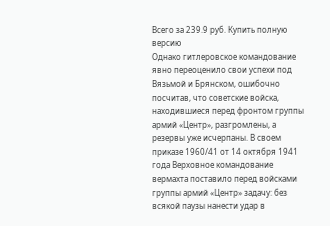Всего за 239.9 руб. Купить полную версию
Однако гитлеровское командование явно переоценило свои успехи под Вязьмой и Брянском, ошибочно посчитав, что советские войска, находившиеся перед фронтом группы армий «Центр», разгромлены, а резервы уже исчерпаны. В своем приказе 1960/41 от 14 октября 1941 года Верховное командование вермахта поставило перед войсками группы армий «Центр» задачу: без всякой паузы нанести удар в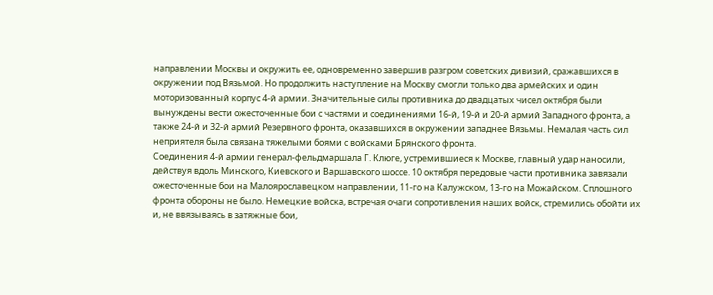направлении Москвы и окружить ее, одновременно завершив разгром советских дивизий, сражавшихся в окружении под Вязьмой. Но продолжить наступление на Москву смогли только два армейских и один моторизованный корпус 4-й армии. Значительные силы противника до двадцатых чисел октября были вынуждены вести ожесточенные бои с частями и соединениями 16-й, 19-й и 20-й армий Западного фронта, а также 24-й и 32-й армий Резервного фронта, оказавшихся в окружении западнее Вязьмы. Немалая часть сил неприятеля была связана тяжелыми боями с войсками Брянского фронта.
Соединения 4-й армии генерал-фельдмаршала Г. Клюге, устремившиеся к Москве, главный удар наносили, действуя вдоль Минского, Киевского и Варшавского шоссе. 10 октября передовые части противника завязали ожесточенные бои на Малоярославецком направлении, 11-го на Калужском, 13-го на Можайском. Сплошного фронта обороны не было. Немецкие войска, встречая очаги сопротивления наших войск, стремились обойти их и, не ввязываясь в затяжные бои,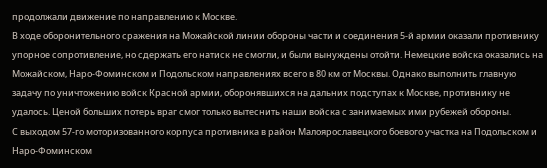продолжали движение по направлению к Москве.
В ходе оборонительного сражения на Можайской линии обороны части и соединения 5-й армии оказали противнику упорное сопротивление, но сдержать его натиск не смогли, и были вынуждены отойти. Немецкие войска оказались на Можайском, Наро-Фоминском и Подольском направлениях всего в 80 км от Москвы. Однако выполнить главную задачу по уничтожению войск Красной армии, оборонявшихся на дальних подступах к Москве, противнику не удалось. Ценой больших потерь враг смог только вытеснить наши войска с занимаемых ими рубежей обороны.
С выходом 57-го моторизованного корпуса противника в район Малоярославецкого боевого участка на Подольском и Наро-Фоминском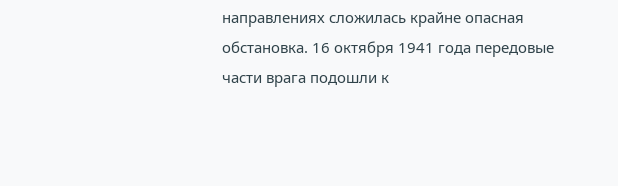направлениях сложилась крайне опасная обстановка. 16 октября 1941 года передовые части врага подошли к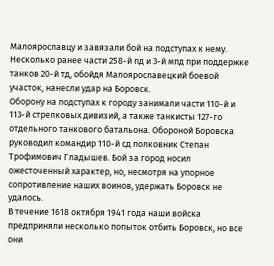Малоярославцу и завязали бой на подступах к нему. Несколько ранее части 258-й пд и 3-й мпд при поддержке танков 20-й тд, обойдя Малоярославецкий боевой участок, нанесли удар на Боровск.
Оборону на подступах к городу занимали части 110-й и 113-й стрелковых дивизий, а также танкисты 127-го отдельного танкового батальона. Обороной Боровска руководил командир 110-й сд полковник Степан Трофимович Гладышев. Бой за город носил ожесточенный характер, но, несмотря на упорное сопротивление наших воинов, удержать Боровск не удалось.
В течение 1618 октября 1941 года наши войска предприняли несколько попыток отбить Боровск, но все они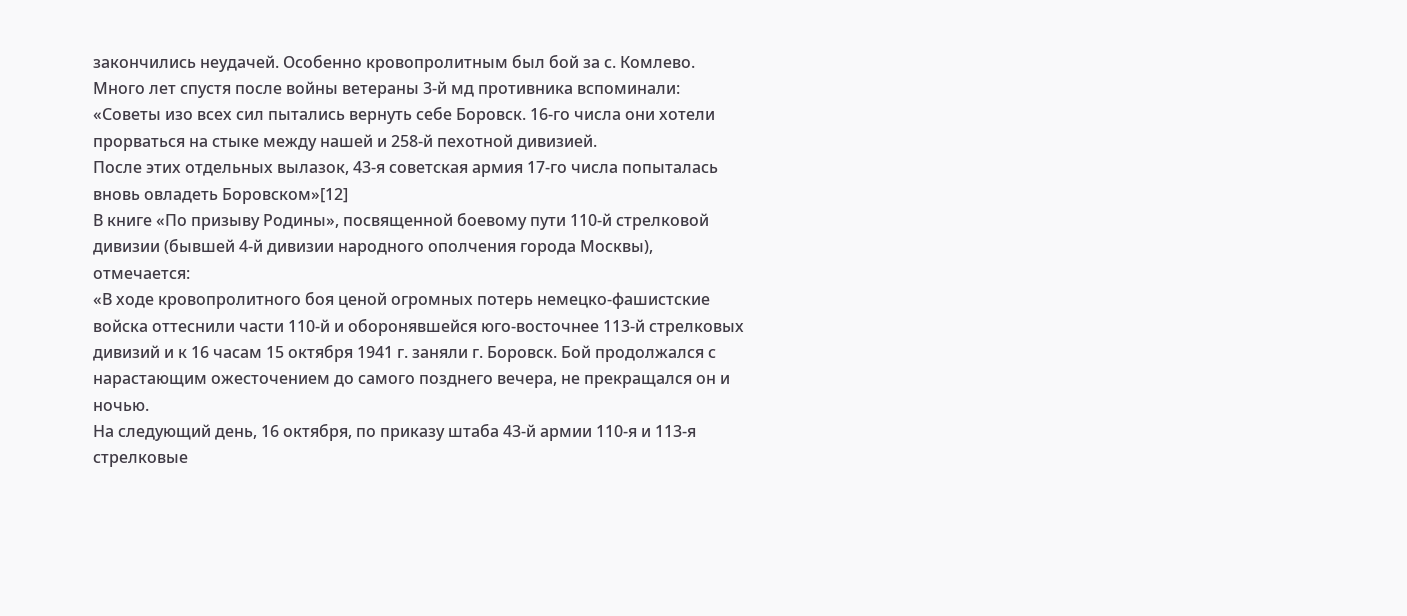закончились неудачей. Особенно кровопролитным был бой за с. Комлево.
Много лет спустя после войны ветераны 3-й мд противника вспоминали:
«Советы изо всех сил пытались вернуть себе Боровск. 16-го числа они хотели прорваться на стыке между нашей и 258-й пехотной дивизией.
После этих отдельных вылазок, 43-я советская армия 17-го числа попыталась вновь овладеть Боровском»[12]
В книге «По призыву Родины», посвященной боевому пути 110-й стрелковой дивизии (бывшей 4-й дивизии народного ополчения города Москвы), отмечается:
«В ходе кровопролитного боя ценой огромных потерь немецко-фашистские войска оттеснили части 110-й и оборонявшейся юго-восточнее 113-й стрелковых дивизий и к 16 часам 15 октября 1941 г. заняли г. Боровск. Бой продолжался с нарастающим ожесточением до самого позднего вечера, не прекращался он и ночью.
На следующий день, 16 октября, по приказу штаба 43-й армии 110-я и 113-я стрелковые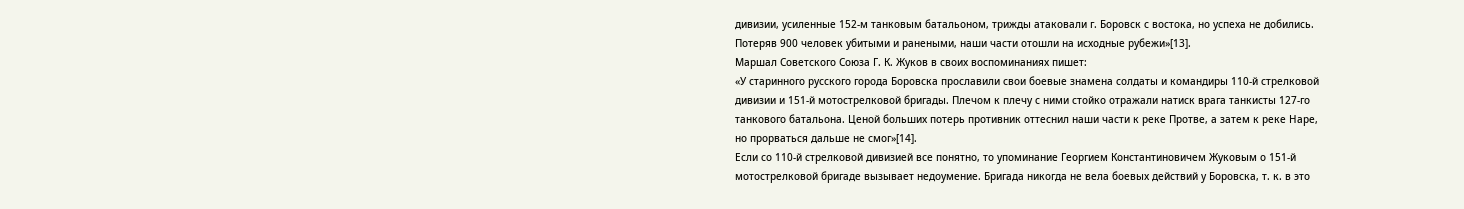дивизии, усиленные 152-м танковым батальоном, трижды атаковали г. Боровск с востока, но успеха не добились. Потеряв 900 человек убитыми и ранеными, наши части отошли на исходные рубежи»[13].
Маршал Советского Союза Г. К. Жуков в своих воспоминаниях пишет:
«У старинного русского города Боровска прославили свои боевые знамена солдаты и командиры 110-й стрелковой дивизии и 151-й мотострелковой бригады. Плечом к плечу с ними стойко отражали натиск врага танкисты 127-го танкового батальона. Ценой больших потерь противник оттеснил наши части к реке Протве, а затем к реке Наре, но прорваться дальше не смог»[14].
Если со 110-й стрелковой дивизией все понятно, то упоминание Георгием Константиновичем Жуковым о 151-й мотострелковой бригаде вызывает недоумение. Бригада никогда не вела боевых действий у Боровска, т. к. в это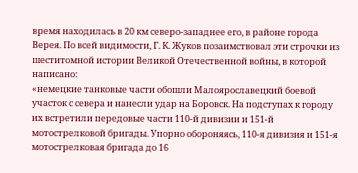время находилась в 20 км северо-западнее его, в районе города Верея. По всей видимости, Г. К. Жуков позаимствовал эти строчки из шеститомной истории Великой Отечественной войны, в которой написано:
«немецкие танковые части обошли Малоярославецкий боевой участок с севера и нанесли удар на Боровск. На подступах к городу их встретили передовые части 110-й дивизии и 151-й мотострелковой бригады. Упорно обороняясь, 110-я дивизия и 151-я мотострелковая бригада до 16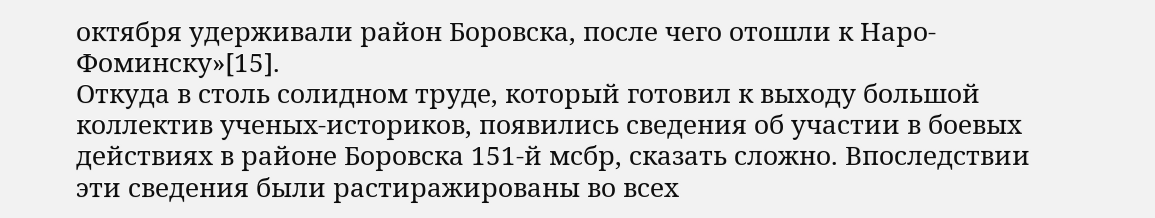октября удерживали район Боровска, после чего отошли к Наро-Фоминску»[15].
Откуда в столь солидном труде, который готовил к выходу большой коллектив ученых-историков, появились сведения об участии в боевых действиях в районе Боровска 151-й мсбр, сказать сложно. Впоследствии эти сведения были растиражированы во всех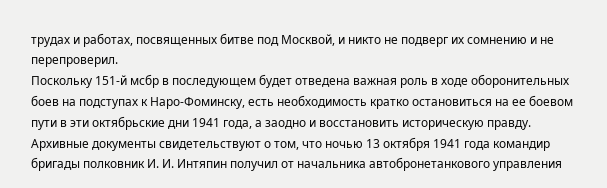трудах и работах, посвященных битве под Москвой, и никто не подверг их сомнению и не перепроверил.
Поскольку 151-й мсбр в последующем будет отведена важная роль в ходе оборонительных боев на подступах к Наро-Фоминску, есть необходимость кратко остановиться на ее боевом пути в эти октябрьские дни 1941 года, а заодно и восстановить историческую правду.
Архивные документы свидетельствуют о том, что ночью 13 октября 1941 года командир бригады полковник И. И. Интяпин получил от начальника автобронетанкового управления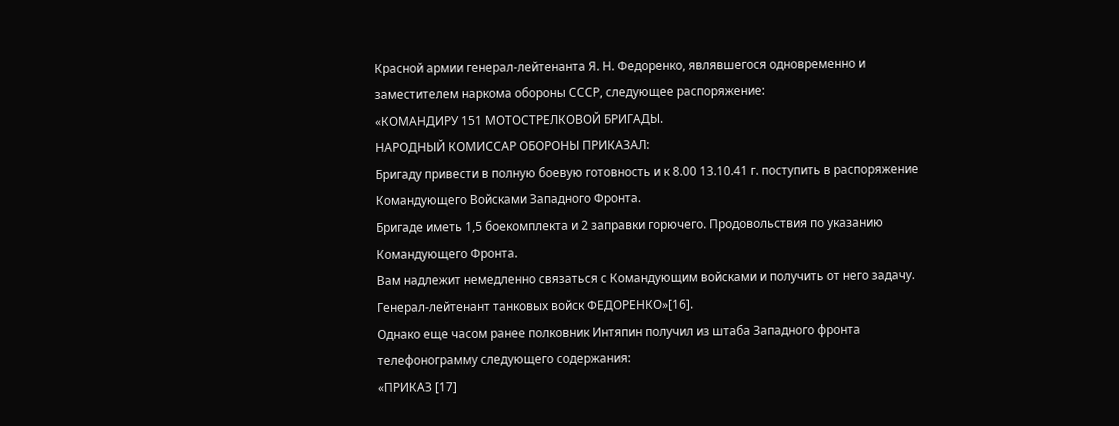Красной армии генерал-лейтенанта Я. Н. Федоренко, являвшегося одновременно и заместителем наркома обороны СССР, следующее распоряжение:
«КОМАНДИРУ 151 МОТОСТРЕЛКОВОЙ БРИГАДЫ.
НАРОДНЫЙ КОМИССАР ОБОРОНЫ ПРИКАЗАЛ:
Бригаду привести в полную боевую готовность и к 8.00 13.10.41 г. поступить в распоряжение Командующего Войсками Западного Фронта.
Бригаде иметь 1,5 боекомплекта и 2 заправки горючего. Продовольствия по указанию Командующего Фронта.
Вам надлежит немедленно связаться с Командующим войсками и получить от него задачу.
Генерал-лейтенант танковых войск ФЕДОРЕНКО»[16].
Однако еще часом ранее полковник Интяпин получил из штаба Западного фронта телефонограмму следующего содержания:
«ПРИКАЗ [17]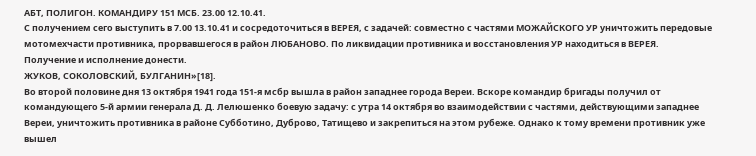АБТ, ПОЛИГОН. КОМАНДИРУ 151 МСБ. 23.00 12.10.41.
С получением сего выступить в 7.00 13.10.41 и сосредоточиться в ВЕРЕЯ, с задачей: совместно с частями МОЖАЙСКОГО УР уничтожить передовые мотомехчасти противника, прорвавшегося в район ЛЮБАНОВО. По ликвидации противника и восстановления УР находиться в ВЕРЕЯ.
Получение и исполнение донести.
ЖУКОВ, СОКОЛОВСКИЙ, БУЛГАНИН»[18].
Во второй половине дня 13 октября 1941 года 151-я мсбр вышла в район западнее города Вереи. Вскоре командир бригады получил от командующего 5-й армии генерала Д. Д. Лелюшенко боевую задачу: с утра 14 октября во взаимодействии с частями, действующими западнее Вереи, уничтожить противника в районе Субботино, Дуброво, Татищево и закрепиться на этом рубеже. Однако к тому времени противник уже вышел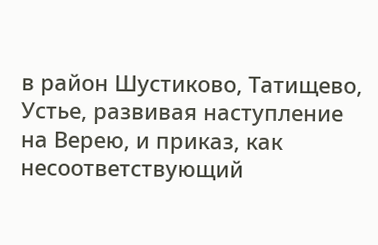в район Шустиково, Татищево, Устье, развивая наступление на Верею, и приказ, как несоответствующий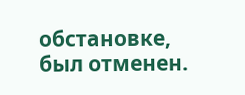обстановке, был отменен.